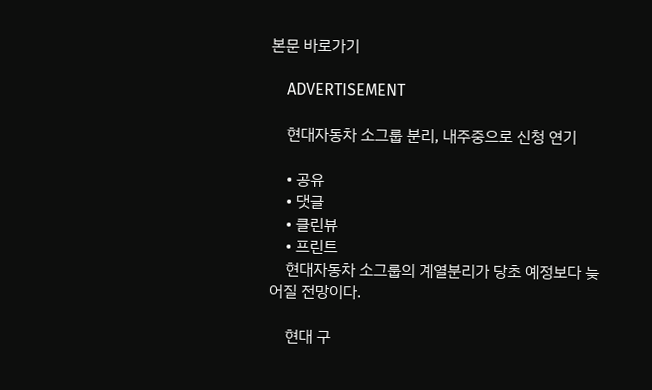본문 바로가기

    ADVERTISEMENT

    현대자동차 소그룹 분리, 내주중으로 신청 연기

    • 공유
    • 댓글
    • 클린뷰
    • 프린트
    현대자동차 소그룹의 계열분리가 당초 예정보다 늦어질 전망이다.

    현대 구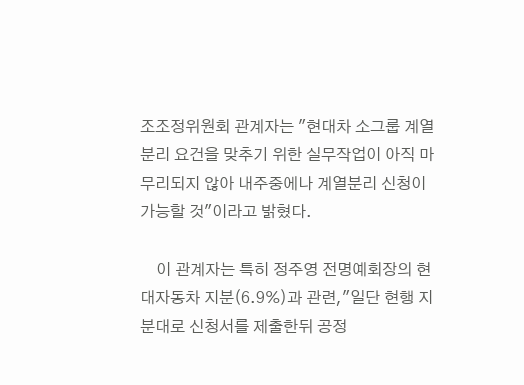조조정위원회 관계자는 "현대차 소그룹 계열분리 요건을 맞추기 위한 실무작업이 아직 마무리되지 않아 내주중에나 계열분리 신청이 가능할 것"이라고 밝혔다.

    이 관계자는 특히 정주영 전명예회장의 현대자동차 지분(6.9%)과 관련,"일단 현행 지분대로 신청서를 제출한뒤 공정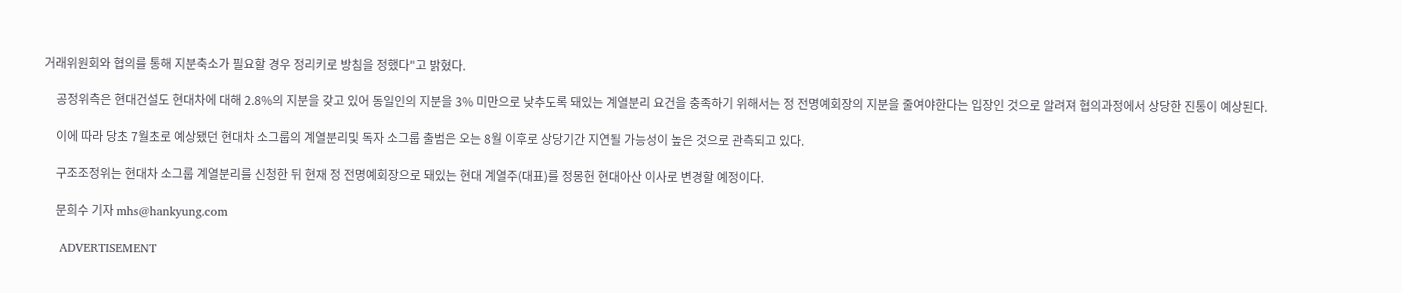거래위원회와 협의를 통해 지분축소가 필요할 경우 정리키로 방침을 정했다"고 밝혔다.

    공정위측은 현대건설도 현대차에 대해 2.8%의 지분을 갖고 있어 동일인의 지분을 3% 미만으로 낮추도록 돼있는 계열분리 요건을 충족하기 위해서는 정 전명예회장의 지분을 줄여야한다는 입장인 것으로 알려져 협의과정에서 상당한 진통이 예상된다.

    이에 따라 당초 7월초로 예상됐던 현대차 소그룹의 계열분리및 독자 소그룹 출범은 오는 8월 이후로 상당기간 지연될 가능성이 높은 것으로 관측되고 있다.

    구조조정위는 현대차 소그룹 계열분리를 신청한 뒤 현재 정 전명예회장으로 돼있는 현대 계열주(대표)를 정몽헌 현대아산 이사로 변경할 예정이다.

    문희수 기자 mhs@hankyung.com

    ADVERTISEMENT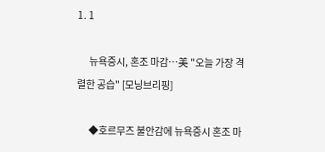1. 1

      뉴욕증시, 혼조 마감…美 "오늘 가장 격렬한 공습" [모닝브리핑]

      ◆호르무즈 불안감에 뉴욕증시 혼조 마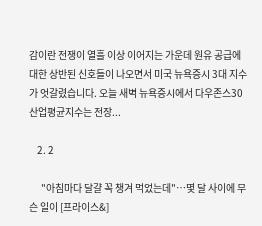감이란 전쟁이 열흘 이상 이어지는 가운데 원유 공급에 대한 상반된 신호들이 나오면서 미국 뉴욕증시 3대 지수가 엇갈렸습니다. 오늘 새벽 뉴욕증시에서 다우존스30 산업평균지수는 전장...

    2. 2

      "아침마다 달걀 꼭 챙겨 먹었는데"…몇 달 사이에 무슨 일이 [프라이스&]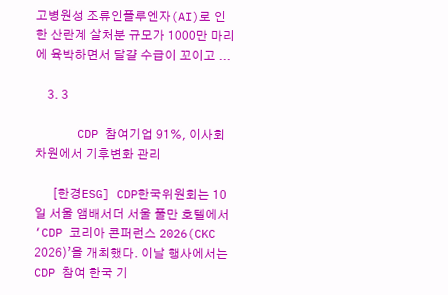고병원성 조류인플루엔자(AI)로 인한 산란계 살처분 규모가 1000만 마리에 육박하면서 달걀 수급이 꼬이고 ...

    3. 3

      CDP 참여기업 91%, 이사회 차원에서 기후변화 관리

      [한경ESG] CDP한국위원회는 10일 서울 앰배서더 서울 풀만 호텔에서 ‘CDP 코리아 콘퍼런스 2026(CKC 2026)’을 개최했다. 이날 행사에서는 CDP 참여 한국 기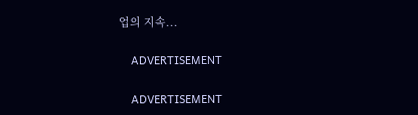업의 지속...

    ADVERTISEMENT

    ADVERTISEMENT